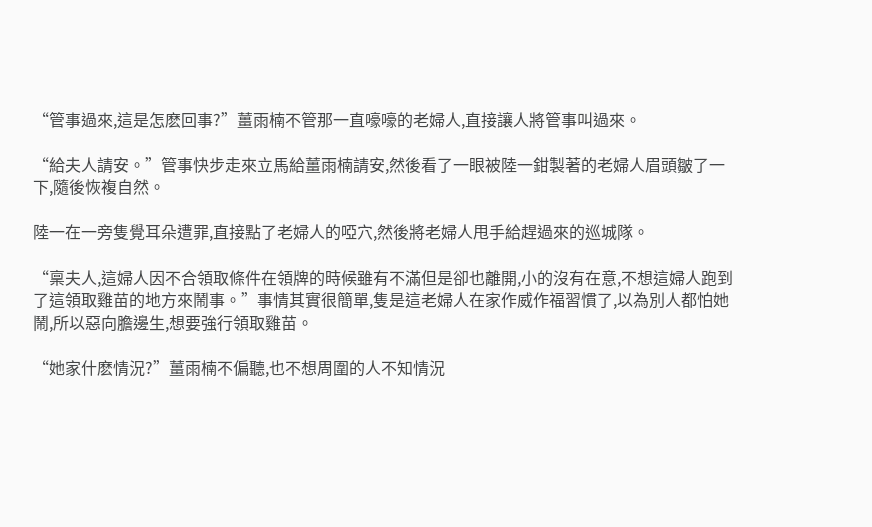“管事過來,這是怎麽回事?”薑雨楠不管那一直嚎嚎的老婦人,直接讓人將管事叫過來。

“給夫人請安。”管事快步走來立馬給薑雨楠請安,然後看了一眼被陸一鉗製著的老婦人眉頭皺了一下,隨後恢複自然。

陸一在一旁隻覺耳朵遭罪,直接點了老婦人的啞穴,然後將老婦人甩手給趕過來的巡城隊。

“稟夫人,這婦人因不合領取條件在領牌的時候雖有不滿但是卻也離開,小的沒有在意,不想這婦人跑到了這領取雞苗的地方來鬧事。”事情其實很簡單,隻是這老婦人在家作威作福習慣了,以為別人都怕她鬧,所以惡向膽邊生,想要強行領取雞苗。

“她家什麽情況?”薑雨楠不偏聽,也不想周圍的人不知情況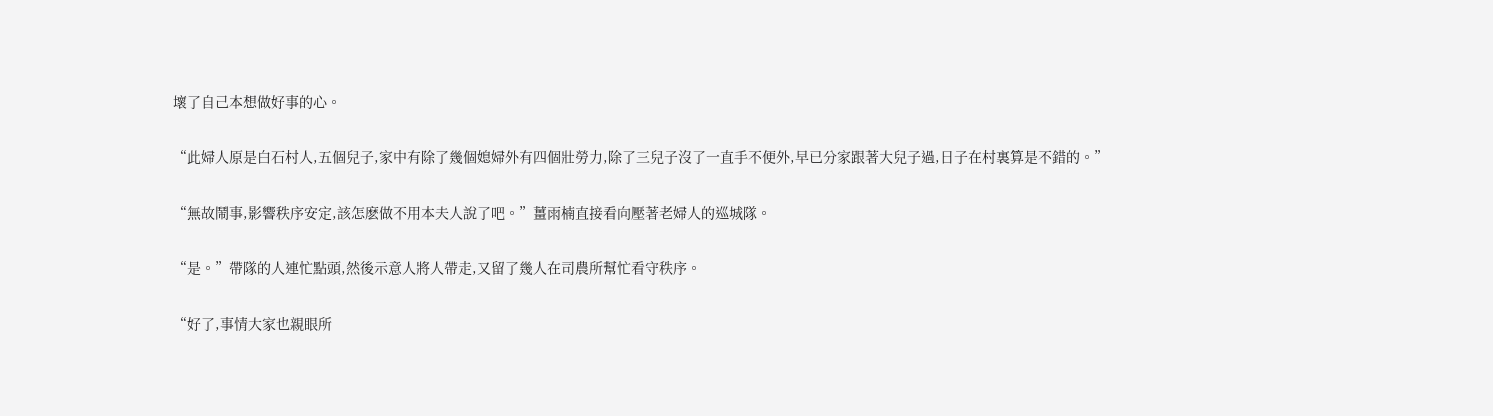壞了自己本想做好事的心。

“此婦人原是白石村人,五個兒子,家中有除了幾個媳婦外有四個壯勞力,除了三兒子沒了一直手不便外,早已分家跟著大兒子過,日子在村裏算是不錯的。”

“無故鬧事,影響秩序安定,該怎麽做不用本夫人說了吧。”薑雨楠直接看向壓著老婦人的巡城隊。

“是。”帶隊的人連忙點頭,然後示意人將人帶走,又留了幾人在司農所幫忙看守秩序。

“好了,事情大家也親眼所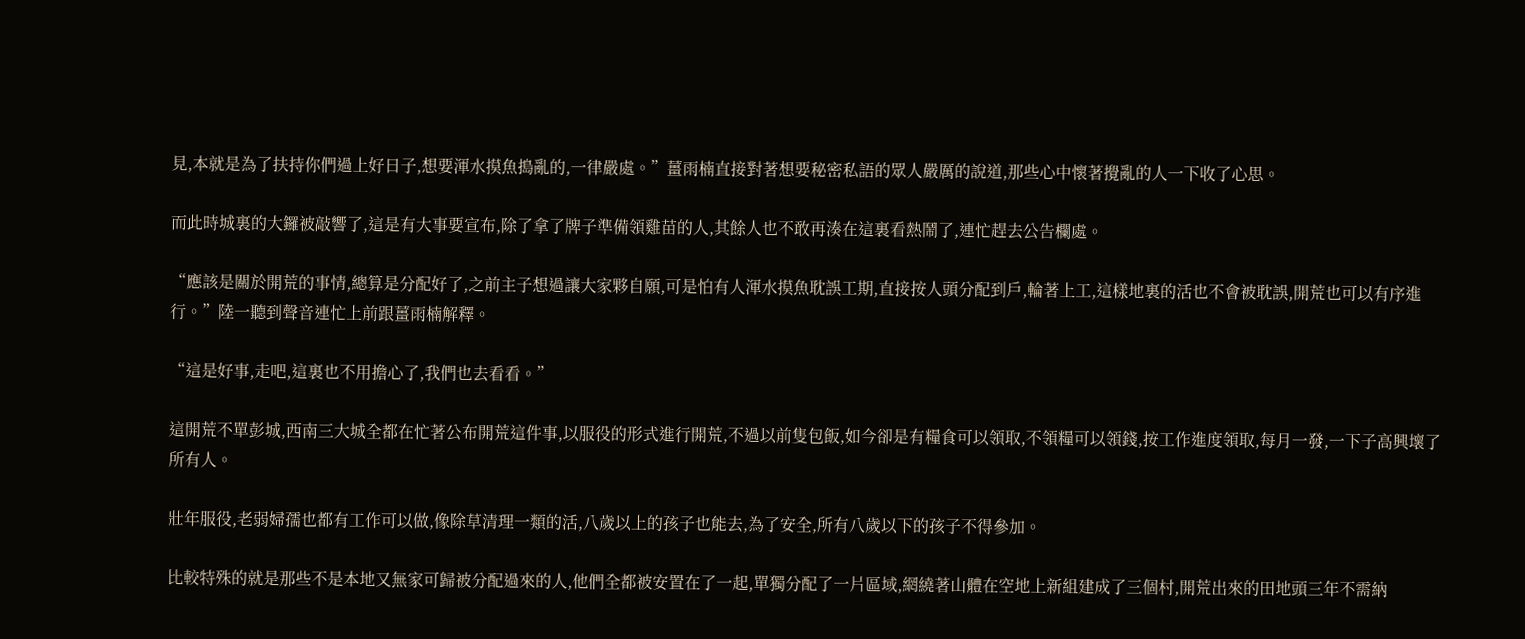見,本就是為了扶持你們過上好日子,想要渾水摸魚搗亂的,一律嚴處。”薑雨楠直接對著想要秘密私語的眾人嚴厲的說道,那些心中懷著攪亂的人一下收了心思。

而此時城裏的大鑼被敲響了,這是有大事要宣布,除了拿了牌子準備領雞苗的人,其餘人也不敢再湊在這裏看熱鬧了,連忙趕去公告欄處。

“應該是關於開荒的事情,總算是分配好了,之前主子想過讓大家夥自願,可是怕有人渾水摸魚耽誤工期,直接按人頭分配到戶,輪著上工,這樣地裏的活也不會被耽誤,開荒也可以有序進行。”陸一聽到聲音連忙上前跟薑雨楠解釋。

“這是好事,走吧,這裏也不用擔心了,我們也去看看。”

這開荒不單彭城,西南三大城全都在忙著公布開荒這件事,以服役的形式進行開荒,不過以前隻包飯,如今卻是有糧食可以領取,不領糧可以領錢,按工作進度領取,每月一發,一下子高興壞了所有人。

壯年服役,老弱婦孺也都有工作可以做,像除草清理一類的活,八歲以上的孩子也能去,為了安全,所有八歲以下的孩子不得參加。

比較特殊的就是那些不是本地又無家可歸被分配過來的人,他們全都被安置在了一起,單獨分配了一片區域,網繞著山體在空地上新組建成了三個村,開荒出來的田地頭三年不需納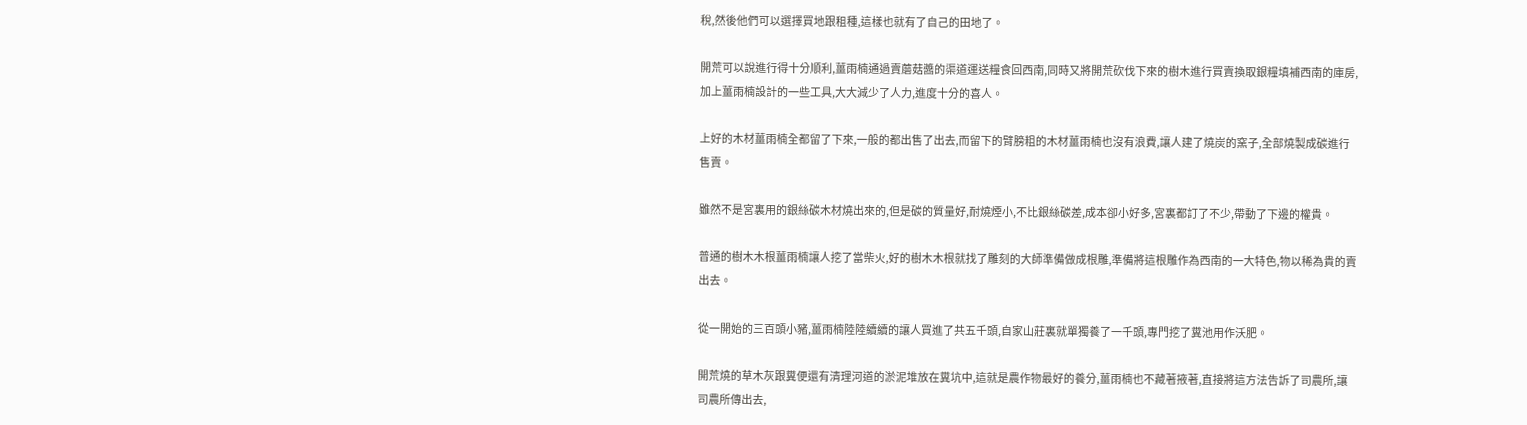稅,然後他們可以選擇買地跟租種,這樣也就有了自己的田地了。

開荒可以說進行得十分順利,薑雨楠通過賣蘑菇醬的渠道運送糧食回西南,同時又將開荒砍伐下來的樹木進行買賣換取銀糧填補西南的庫房,加上薑雨楠設計的一些工具,大大減少了人力,進度十分的喜人。

上好的木材薑雨楠全都留了下來,一般的都出售了出去,而留下的臂膀粗的木材薑雨楠也沒有浪費,讓人建了燒炭的窯子,全部燒製成碳進行售賣。

雖然不是宮裏用的銀絲碳木材燒出來的,但是碳的質量好,耐燒煙小,不比銀絲碳差,成本卻小好多,宮裏都訂了不少,帶動了下邊的權貴。

普通的樹木木根薑雨楠讓人挖了當柴火,好的樹木木根就找了雕刻的大師準備做成根雕,準備將這根雕作為西南的一大特色,物以稀為貴的賣出去。

從一開始的三百頭小豬,薑雨楠陸陸續續的讓人買進了共五千頭,自家山莊裏就單獨養了一千頭,專門挖了糞池用作沃肥。

開荒燒的草木灰跟糞便還有清理河道的淤泥堆放在糞坑中,這就是農作物最好的養分,薑雨楠也不藏著掖著,直接將這方法告訴了司農所,讓司農所傳出去,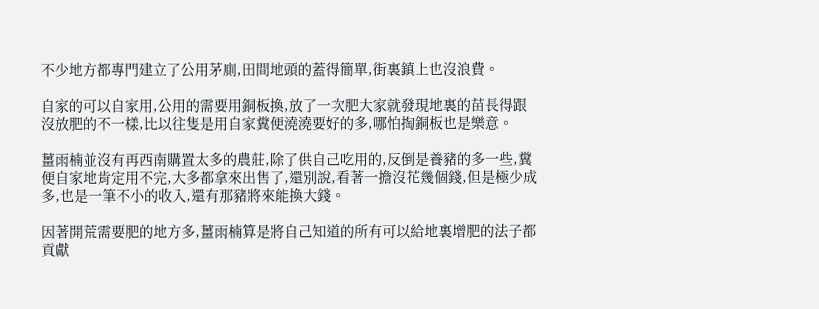不少地方都專門建立了公用茅廁,田間地頭的蓋得簡單,街裏鎮上也沒浪費。

自家的可以自家用,公用的需要用銅板換,放了一次肥大家就發現地裏的苗長得跟沒放肥的不一樣,比以往隻是用自家糞便澆澆要好的多,哪怕掏銅板也是樂意。

薑雨楠並沒有再西南購置太多的農莊,除了供自己吃用的,反倒是養豬的多一些,糞便自家地肯定用不完,大多都拿來出售了,還別說,看著一擔沒花幾個錢,但是極少成多,也是一筆不小的收入,還有那豬將來能換大錢。

因著開荒需要肥的地方多,薑雨楠算是將自己知道的所有可以給地裏增肥的法子都貢獻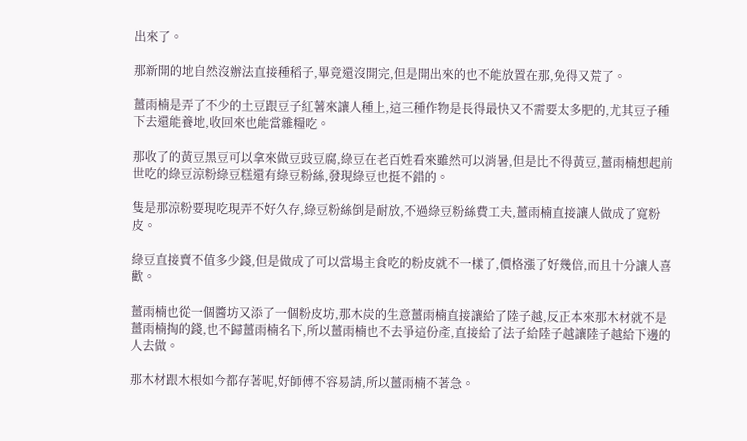出來了。

那新開的地自然沒辦法直接種稻子,畢竟還沒開完,但是開出來的也不能放置在那,免得又荒了。

薑雨楠是弄了不少的土豆跟豆子紅薯來讓人種上,這三種作物是長得最快又不需要太多肥的,尤其豆子種下去還能養地,收回來也能當雜糧吃。

那收了的黃豆黑豆可以拿來做豆豉豆腐,綠豆在老百姓看來雖然可以消暑,但是比不得黃豆,薑雨楠想起前世吃的綠豆涼粉綠豆糕還有綠豆粉絲,發現綠豆也挺不錯的。

隻是那涼粉要現吃現弄不好久存,綠豆粉絲倒是耐放,不過綠豆粉絲費工夫,薑雨楠直接讓人做成了寬粉皮。

綠豆直接賣不值多少錢,但是做成了可以當場主食吃的粉皮就不一樣了,價格漲了好幾倍,而且十分讓人喜歡。

薑雨楠也從一個醬坊又添了一個粉皮坊,那木炭的生意薑雨楠直接讓給了陸子越,反正本來那木材就不是薑雨楠掏的錢,也不歸薑雨楠名下,所以薑雨楠也不去爭這份產,直接給了法子給陸子越讓陸子越給下邊的人去做。

那木材跟木根如今都存著呢,好師傅不容易請,所以薑雨楠不著急。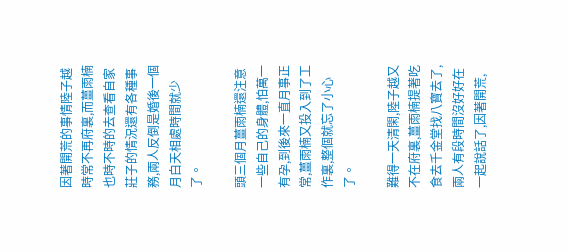因著開荒的事情陸子越時常不再府裏,而薑雨楠也時不時的去查看自家莊子的情況還有各種事務,兩人反倒是婚後一個月白天相處時間就少了。

頭三個月薑雨楠還注意一些自己的身體,怕萬一有孕,到後來一直月事正常,薑雨楠又投入到了工作裏,整個就忘了小心了。

難得一天清閑,陸子越又不在府裏,薑雨楠提著吃食去千金堂找八寶去了,兩人有段時間沒好好在一起說話了,因著開荒,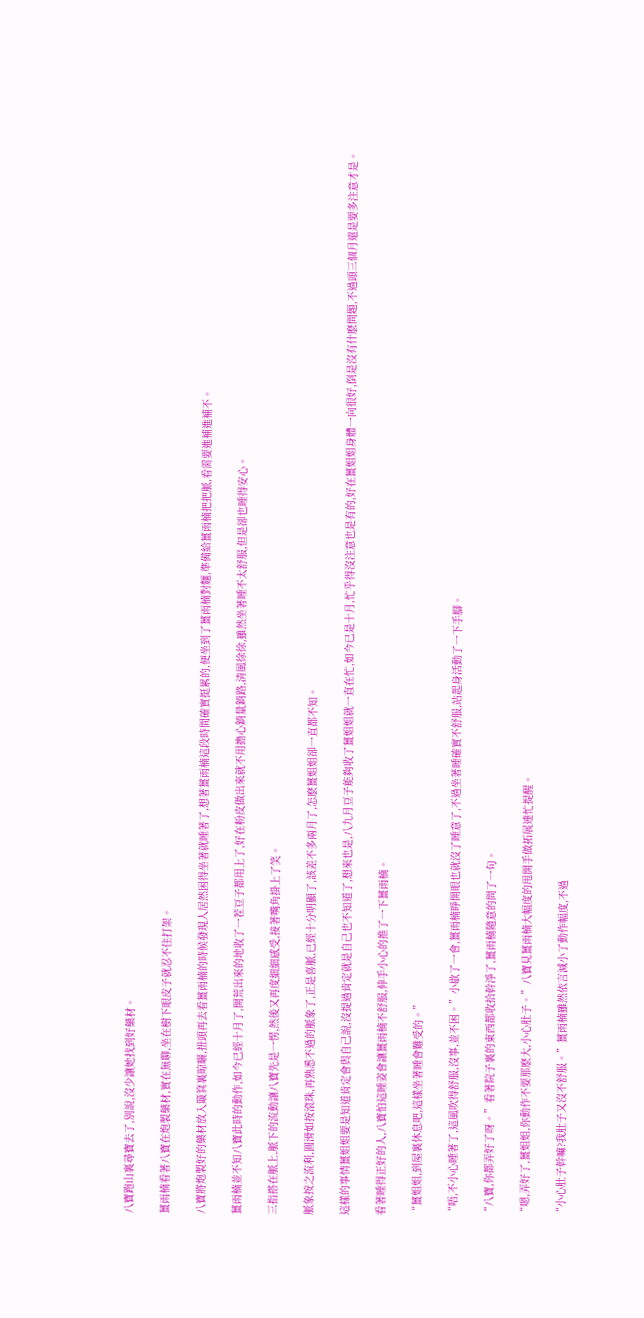八寶跑山裏尋寶去了,別說,沒少讓她找到好藥材。

薑雨楠看著八寶在炮製藥材,實在無聊,坐在樹下眼皮子就忍不住打架。

八寶將炮製好的藥材放入簸箕裏晾曬,扭頭再去看薑雨楠的時候發現人居然困得坐著就睡著了,想著薑雨楠這段時間確實挺累的,便坐到了薑雨楠對麵,準備給薑雨楠把把脈,看需要進補進補不。

薑雨楠並不知八寶此時的動作,如今已經十月了,開荒出來的地收了一茬豆子都用上了,好在粉皮做出來就不用擔心銷量銷路,清風徐徐,雖然坐著睡不太舒服,但是卻也睡得安心。

三指搭在脈上,脈下的流動讓八寶先是一愣,然後又再度細細感受,接著嘴角掛上了笑。

脈象按之流利,圓滑如按滾珠,再熟悉不過的脈象了,正是喜脈,已經十分明顯了,該差不多兩月了,怎麽薑姐姐卻一直都不知。

這樣的事情薑姐姐要是知道肯定會與自己說,沒提過肯定就是自己也不知道了,想來也是,八九月豆子能夠收了薑姐姐就一直在忙,如今已是十月,忙乎得沒注意也是有的,好在薑姐姐身體一向很好,倒是沒有什麽問題,不過頭三個月還是要多注意才是。

看著睡得正好的人,八寶怕這睡姿會讓薑雨楠不舒服,伸手小心的推了一下薑雨楠。

“薑姐姐,到屋裏休息吧,這樣坐著睡會難受的。”

“唔,不小心睡著了,這風吹得舒服,沒事,並不困。”小歇了一會,薑雨楠睜開眼也就沒了睡意了,不過坐著睡確實不舒服,站起身活動了一下手腳。

“八寶,你都弄好了呀。”看著院子裏的東西都收拾幹淨了,薑雨楠隨意的問了一句。

“嗯,弄好了,薑姐姐,你動作不要那麽大,小心肚子。”八寶見薑雨楠大幅度的甩開手做拓展連忙提醒。

“小心肚子幹嘛?我肚子又沒不舒服。”薑雨楠雖然依言減小了動作幅度,不過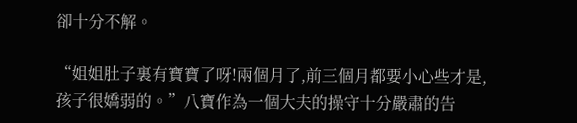卻十分不解。

“姐姐肚子裏有寶寶了呀!兩個月了,前三個月都要小心些才是,孩子很嬌弱的。”八寶作為一個大夫的操守十分嚴肅的告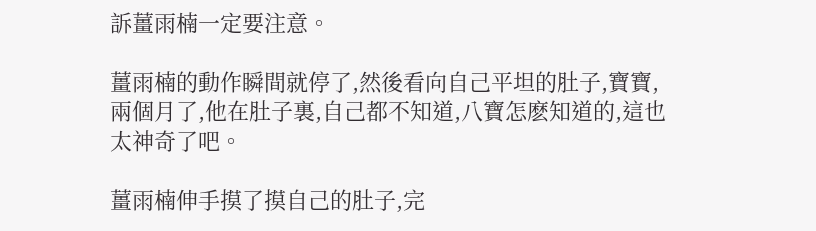訴薑雨楠一定要注意。

薑雨楠的動作瞬間就停了,然後看向自己平坦的肚子,寶寶,兩個月了,他在肚子裏,自己都不知道,八寶怎麽知道的,這也太神奇了吧。

薑雨楠伸手摸了摸自己的肚子,完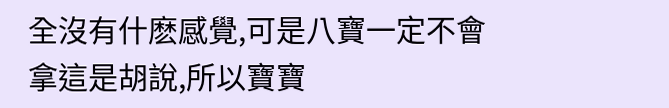全沒有什麽感覺,可是八寶一定不會拿這是胡說,所以寶寶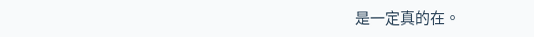是一定真的在。